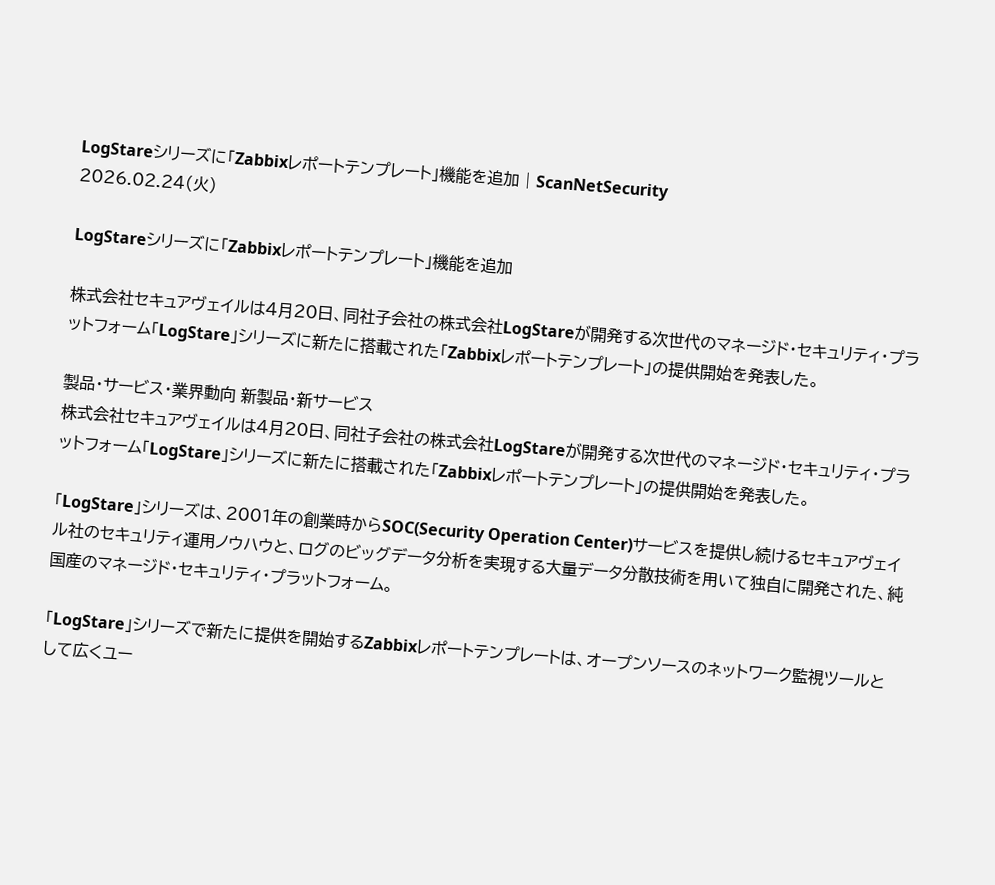LogStareシリーズに「Zabbixレポートテンプレート」機能を追加 | ScanNetSecurity
2026.02.24(火)

LogStareシリーズに「Zabbixレポートテンプレート」機能を追加

株式会社セキュアヴェイルは4月20日、同社子会社の株式会社LogStareが開発する次世代のマネージド・セキュリティ・プラットフォーム「LogStare」シリーズに新たに搭載された「Zabbixレポートテンプレート」の提供開始を発表した。

製品・サービス・業界動向 新製品・新サービス
株式会社セキュアヴェイルは4月20日、同社子会社の株式会社LogStareが開発する次世代のマネージド・セキュリティ・プラットフォーム「LogStare」シリーズに新たに搭載された「Zabbixレポートテンプレート」の提供開始を発表した。

「LogStare」シリーズは、2001年の創業時からSOC(Security Operation Center)サービスを提供し続けるセキュアヴェイル社のセキュリティ運用ノウハウと、ログのビッグデータ分析を実現する大量データ分散技術を用いて独自に開発された、純国産のマネージド・セキュリティ・プラットフォーム。

「LogStare」シリーズで新たに提供を開始するZabbixレポートテンプレートは、オープンソースのネットワーク監視ツールとして広くユー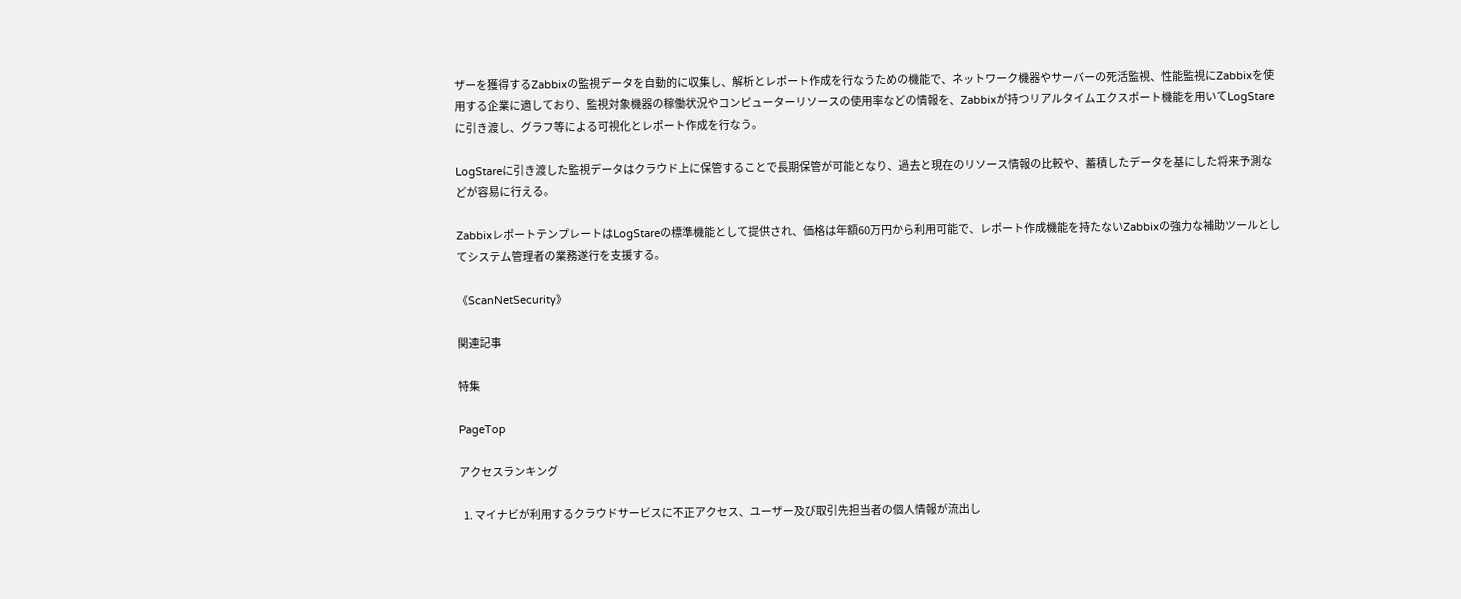ザーを獲得するZabbixの監視データを自動的に収集し、解析とレポート作成を行なうための機能で、ネットワーク機器やサーバーの死活監視、性能監視にZabbixを使用する企業に適しており、監視対象機器の稼働状況やコンピューターリソースの使用率などの情報を、Zabbixが持つリアルタイムエクスポート機能を用いてLogStareに引き渡し、グラフ等による可視化とレポート作成を行なう。

LogStareに引き渡した監視データはクラウド上に保管することで長期保管が可能となり、過去と現在のリソース情報の比較や、蓄積したデータを基にした将来予測などが容易に行える。

ZabbixレポートテンプレートはLogStareの標準機能として提供され、価格は年額60万円から利用可能で、レポート作成機能を持たないZabbixの強力な補助ツールとしてシステム管理者の業務遂行を支援する。

《ScanNetSecurity》

関連記事

特集

PageTop

アクセスランキング

  1. マイナビが利用するクラウドサービスに不正アクセス、ユーザー及び取引先担当者の個人情報が流出し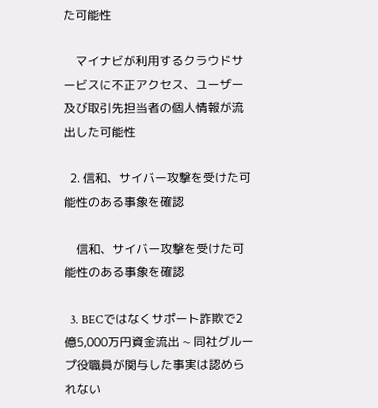た可能性

    マイナビが利用するクラウドサービスに不正アクセス、ユーザー及び取引先担当者の個人情報が流出した可能性

  2. 信和、サイバー攻撃を受けた可能性のある事象を確認

    信和、サイバー攻撃を受けた可能性のある事象を確認

  3. BECではなくサポート詐欺で2億5,000万円資金流出 ~ 同社グループ役職員が関与した事実は認められない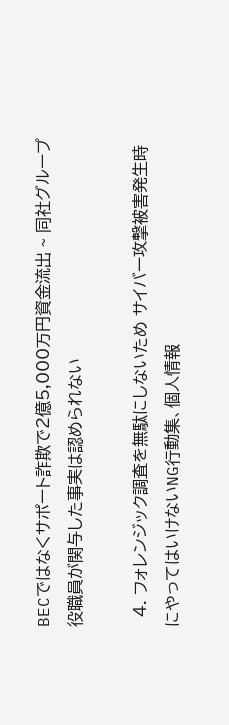BECではなくサポート詐欺で2億5,000万円資金流出 ~ 同社グループ役職員が関与した事実は認められない

  4. フォレンジック調査を無駄にしないため サイバー攻撃被害発生時にやってはいけないNG行動集、個人情報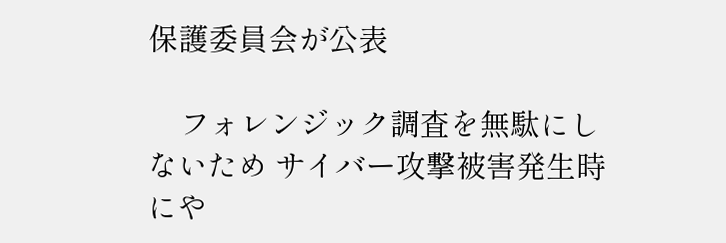保護委員会が公表

    フォレンジック調査を無駄にしないため サイバー攻撃被害発生時にや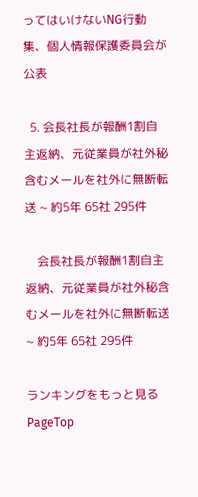ってはいけないNG行動集、個人情報保護委員会が公表

  5. 会長社長が報酬1割自主返納、元従業員が社外秘含むメールを社外に無断転送 ~ 約5年 65社 295件

    会長社長が報酬1割自主返納、元従業員が社外秘含むメールを社外に無断転送 ~ 約5年 65社 295件

ランキングをもっと見る
PageTop